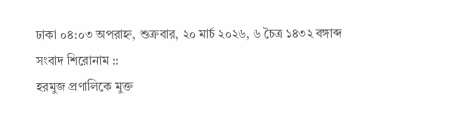ঢাকা ০৪:০৩ অপরাহ্ন, শুক্রবার, ২০ মার্চ ২০২৬, ৬ চৈত্র ১৪৩২ বঙ্গাব্দ
সংবাদ শিরোনাম ::
হরমুজ প্রণালিকে মুক্ত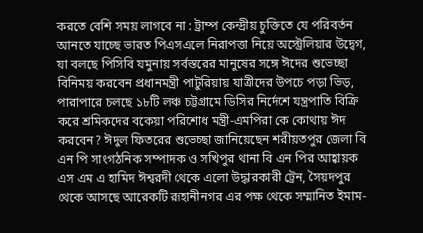করতে বেশি সময় লাগবে না : ট্রাম্প কেন্দ্রীয় চুক্তিতে যে পরিবর্তন আনতে যাচ্ছে ভারত পিএসএলে নিরাপত্তা নিয়ে অস্ট্রেলিয়ার উদ্বেগ, যা বলছে পিসিবি যমুনায় সর্বস্তরের মানুষের সঙ্গে ঈদের শুভেচ্ছা বিনিময় করবেন প্রধানমন্ত্রী পাটুরিয়ায় যাত্রীদের উপচে পড়া ভিড়, পারাপারে চলছে ১৮টি লঞ্চ চট্টগ্রামে ডিসির নির্দেশে যন্ত্রপাতি বিক্রি করে শ্রমিকদের বকেয়া পরিশোধ মন্ত্রী-এমপিরা কে কোথায় ঈদ করবেন? ঈদুল ফিতরের শুভেচ্ছা জানিয়েছেন শরীয়তপুর জেলা বি এন পি সাংগঠনিক সম্পাদক ও সখিপুর থানা বি এন পির আহ্বায়ক এস এম এ হামিদ ঈশ্বরদী থেকে এলো উদ্ধারকারী ট্রেন, সৈয়দপুর থেকে আসছে আরেকটি রূহানীনগর এর পক্ষ থেকে সম্মানিত ইমাম-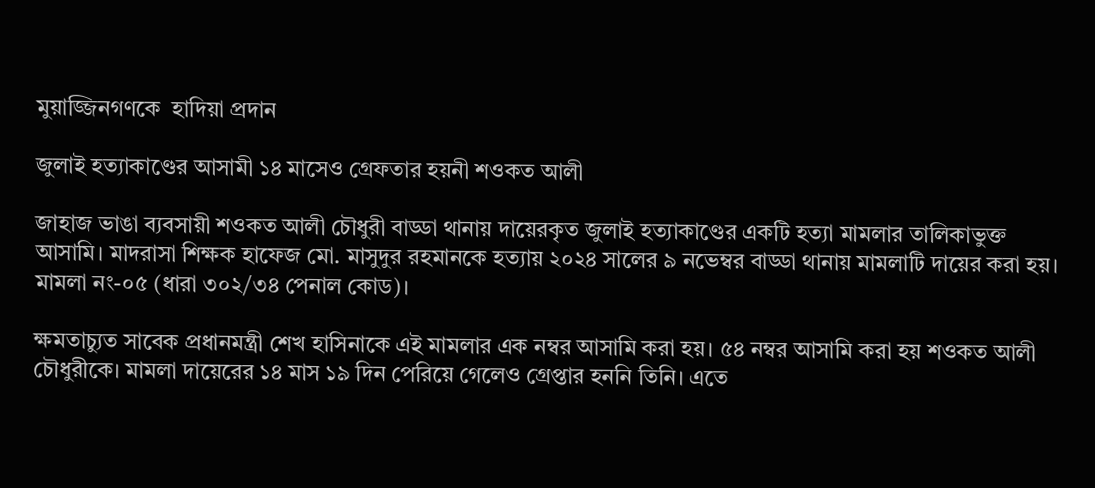মুয়াজ্জিনগণকে  হাদিয়া প্রদান

জুলাই হত্যাকাণ্ডের আসামী ১৪ মাসেও গ্রেফতার হয়নী শওকত আলী

জাহাজ ভাঙা ব্যবসায়ী শওকত আলী চৌধুরী বাড্ডা থানায় দায়েরকৃত জুলাই হত্যাকাণ্ডের একটি হত্যা মামলার তালিকাভুক্ত আসামি। মাদরাসা শিক্ষক হাফেজ মো. মাসুদুর রহমানকে হত্যায় ২০২৪ সালের ৯ নভেম্বর বাড্ডা থানায় মামলাটি দায়ের করা হয়। মামলা নং-০৫ (ধারা ৩০২/৩৪ পেনাল কোড)।

ক্ষমতাচ্যুত সাবেক প্রধানমন্ত্রী শেখ হাসিনাকে এই মামলার এক নম্বর আসামি করা হয়। ৫৪ নম্বর আসামি করা হয় শওকত আলী চৌধুরীকে। মামলা দায়েরের ১৪ মাস ১৯ দিন পেরিয়ে গেলেও গ্রেপ্তার হননি তিনি। এতে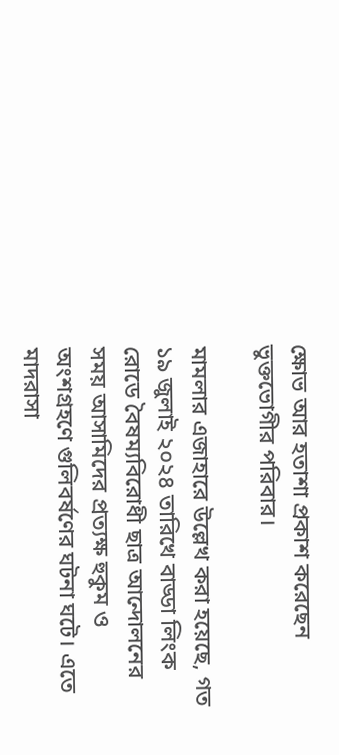ক্ষোভ আর হতাশা প্রকাশ করেছেন ভুক্তভোগীর পরিবার।

মামলার এজাহারে উল্লেখ করা হয়েছে, গত ১৯ জুলাই ২০২৪ তারিখে বাড্ডা লিংক রোডে বৈষম্যবিরোধী ছাত্র আন্দোলনের সময় আসামিদের প্রত্যক্ষ হুকুম ও অংশগ্রহণে গুলিবর্ষণের ঘটনা ঘটে। এতে মাদরাসা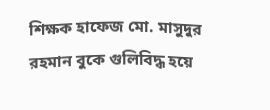শিক্ষক হাফেজ মো. মাসুদুর রহমান বুকে গুলিবিদ্ধ হয়ে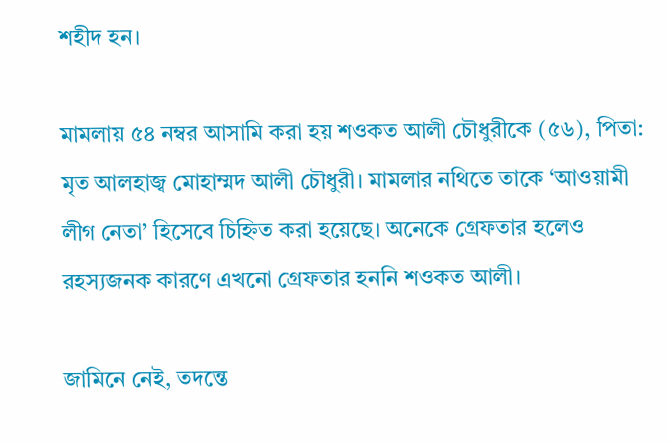শহীদ হন।

মামলায় ৫৪ নম্বর আসামি করা হয় শওকত আলী চৌধুরীকে (৫৬), পিতা: মৃত আলহাজ্ব মোহাম্মদ আলী চৌধুরী। মামলার নথিতে তাকে ‘আওয়ামী লীগ নেতা’ হিসেবে চিহ্নিত করা হয়েছে। অনেকে গ্রেফতার হলেও রহস্যজনক কারণে এখনো গ্রেফতার হননি শওকত আলী।

জামিনে নেই, তদন্তে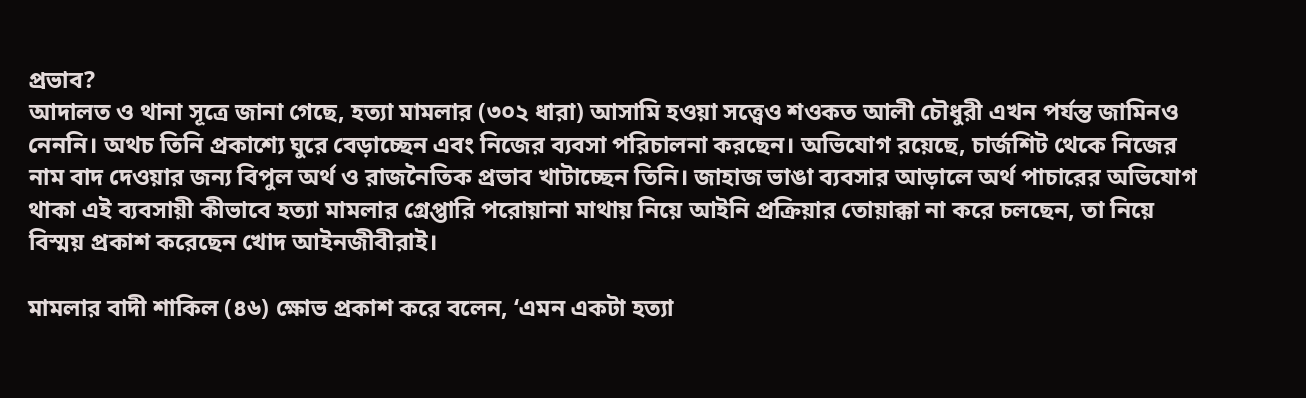প্রভাব?
আদালত ও থানা সূত্রে জানা গেছে, হত্যা মামলার (৩০২ ধারা) আসামি হওয়া সত্ত্বেও শওকত আলী চৌধুরী এখন পর্যন্ত জামিনও নেননি। অথচ তিনি প্রকাশ্যে ঘুরে বেড়াচ্ছেন এবং নিজের ব্যবসা পরিচালনা করছেন। অভিযোগ রয়েছে, চার্জশিট থেকে নিজের নাম বাদ দেওয়ার জন্য বিপুল অর্থ ও রাজনৈতিক প্রভাব খাটাচ্ছেন তিনি। জাহাজ ভাঙা ব্যবসার আড়ালে অর্থ পাচারের অভিযোগ থাকা এই ব্যবসায়ী কীভাবে হত্যা মামলার গ্রেপ্তারি পরোয়ানা মাথায় নিয়ে আইনি প্রক্রিয়ার তোয়াক্কা না করে চলছেন, তা নিয়ে বিস্ময় প্রকাশ করেছেন খোদ আইনজীবীরাই।

মামলার বাদী শাকিল (৪৬) ক্ষোভ প্রকাশ করে বলেন, ‘এমন একটা হত্যা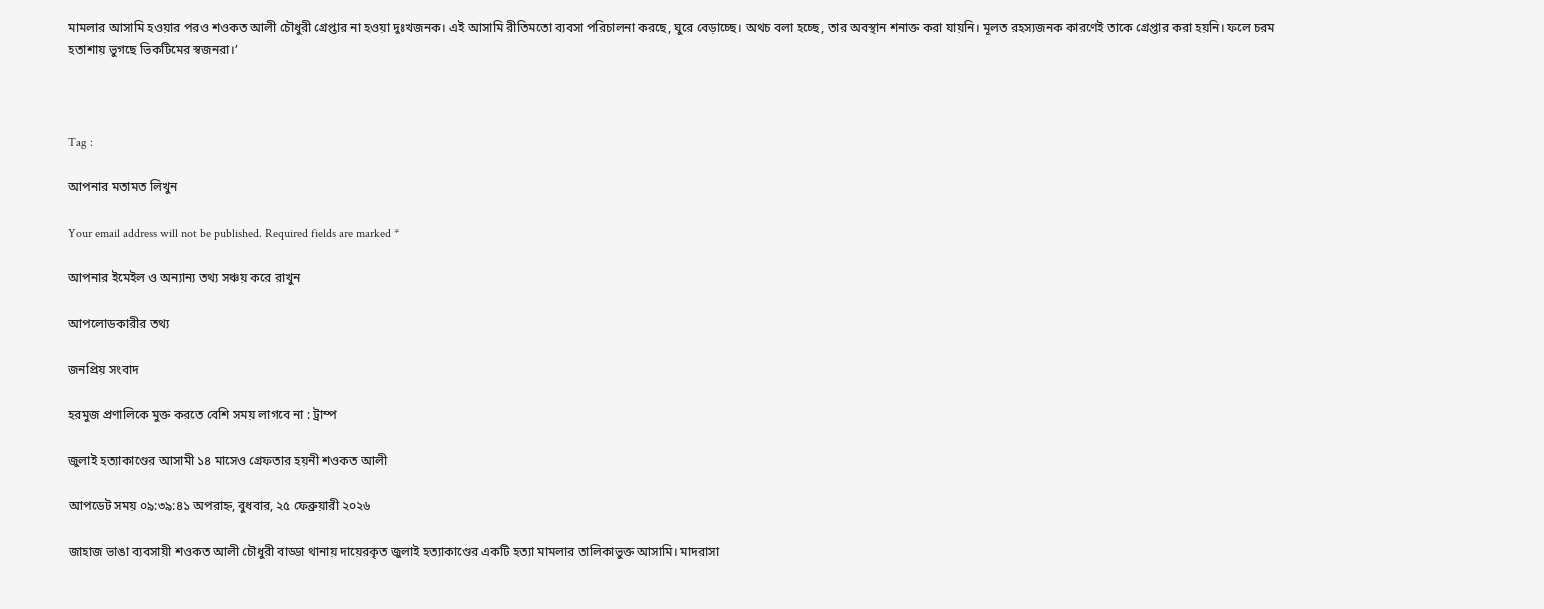মামলার আসামি হওয়ার পরও শওকত আলী চৌধুরী গ্রেপ্তার না হওয়া দুঃখজনক। এই আসামি রীতিমতো ব্যবসা পরিচালনা করছে, ঘুরে বেড়াচ্ছে। অথচ বলা হচ্ছে, তার অবস্থান শনাক্ত করা যায়নি। মূলত রহস্যজনক কারণেই তাকে গ্রেপ্তার করা হয়নি। ফলে চরম হতাশায় ভুগছে ভিকটিমের স্বজনরা।’



Tag :

আপনার মতামত লিখুন

Your email address will not be published. Required fields are marked *

আপনার ইমেইল ও অন্যান্য তথ্য সঞ্চয় করে রাখুন

আপলোডকারীর তথ্য

জনপ্রিয় সংবাদ

হরমুজ প্রণালিকে মুক্ত করতে বেশি সময় লাগবে না : ট্রাম্প

জুলাই হত্যাকাণ্ডের আসামী ১৪ মাসেও গ্রেফতার হয়নী শওকত আলী

আপডেট সময় ০৯:৩৯:৪১ অপরাহ্ন, বুধবার, ২৫ ফেব্রুয়ারী ২০২৬

জাহাজ ভাঙা ব্যবসায়ী শওকত আলী চৌধুরী বাড্ডা থানায় দায়েরকৃত জুলাই হত্যাকাণ্ডের একটি হত্যা মামলার তালিকাভুক্ত আসামি। মাদরাসা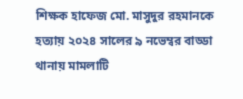শিক্ষক হাফেজ মো. মাসুদুর রহমানকে হত্যায় ২০২৪ সালের ৯ নভেম্বর বাড্ডা থানায় মামলাটি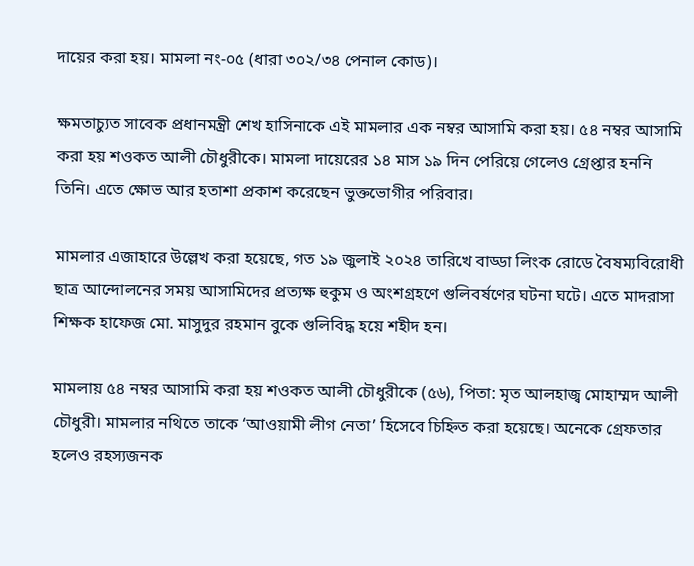দায়ের করা হয়। মামলা নং-০৫ (ধারা ৩০২/৩৪ পেনাল কোড)।

ক্ষমতাচ্যুত সাবেক প্রধানমন্ত্রী শেখ হাসিনাকে এই মামলার এক নম্বর আসামি করা হয়। ৫৪ নম্বর আসামি করা হয় শওকত আলী চৌধুরীকে। মামলা দায়েরের ১৪ মাস ১৯ দিন পেরিয়ে গেলেও গ্রেপ্তার হননি তিনি। এতে ক্ষোভ আর হতাশা প্রকাশ করেছেন ভুক্তভোগীর পরিবার।

মামলার এজাহারে উল্লেখ করা হয়েছে, গত ১৯ জুলাই ২০২৪ তারিখে বাড্ডা লিংক রোডে বৈষম্যবিরোধী ছাত্র আন্দোলনের সময় আসামিদের প্রত্যক্ষ হুকুম ও অংশগ্রহণে গুলিবর্ষণের ঘটনা ঘটে। এতে মাদরাসা শিক্ষক হাফেজ মো. মাসুদুর রহমান বুকে গুলিবিদ্ধ হয়ে শহীদ হন।

মামলায় ৫৪ নম্বর আসামি করা হয় শওকত আলী চৌধুরীকে (৫৬), পিতা: মৃত আলহাজ্ব মোহাম্মদ আলী চৌধুরী। মামলার নথিতে তাকে ‘আওয়ামী লীগ নেতা’ হিসেবে চিহ্নিত করা হয়েছে। অনেকে গ্রেফতার হলেও রহস্যজনক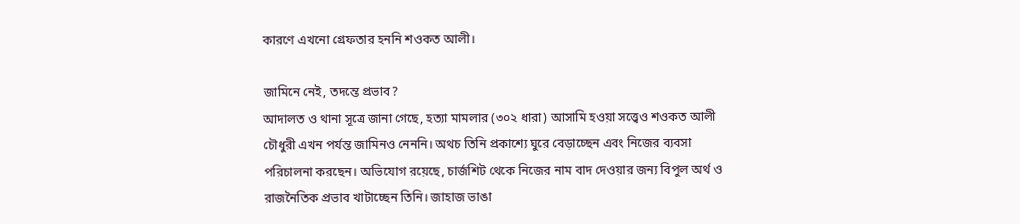কারণে এখনো গ্রেফতার হননি শওকত আলী।

জামিনে নেই, তদন্তে প্রভাব?
আদালত ও থানা সূত্রে জানা গেছে, হত্যা মামলার (৩০২ ধারা) আসামি হওয়া সত্ত্বেও শওকত আলী চৌধুরী এখন পর্যন্ত জামিনও নেননি। অথচ তিনি প্রকাশ্যে ঘুরে বেড়াচ্ছেন এবং নিজের ব্যবসা পরিচালনা করছেন। অভিযোগ রয়েছে, চার্জশিট থেকে নিজের নাম বাদ দেওয়ার জন্য বিপুল অর্থ ও রাজনৈতিক প্রভাব খাটাচ্ছেন তিনি। জাহাজ ভাঙা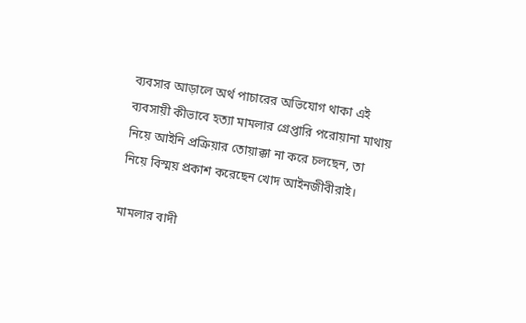ব্যবসার আড়ালে অর্থ পাচারের অভিযোগ থাকা এই ব্যবসায়ী কীভাবে হত্যা মামলার গ্রেপ্তারি পরোয়ানা মাথায় নিয়ে আইনি প্রক্রিয়ার তোয়াক্কা না করে চলছেন, তা নিয়ে বিস্ময় প্রকাশ করেছেন খোদ আইনজীবীরাই।

মামলার বাদী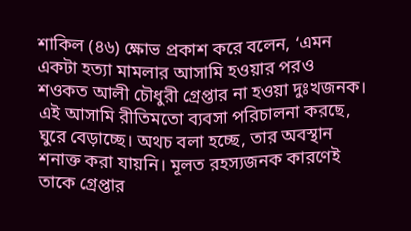শাকিল (৪৬) ক্ষোভ প্রকাশ করে বলেন, ‘এমন একটা হত্যা মামলার আসামি হওয়ার পরও শওকত আলী চৌধুরী গ্রেপ্তার না হওয়া দুঃখজনক। এই আসামি রীতিমতো ব্যবসা পরিচালনা করছে, ঘুরে বেড়াচ্ছে। অথচ বলা হচ্ছে, তার অবস্থান শনাক্ত করা যায়নি। মূলত রহস্যজনক কারণেই তাকে গ্রেপ্তার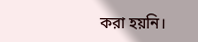করা হয়নি।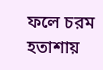ফলে চরম হতাশায়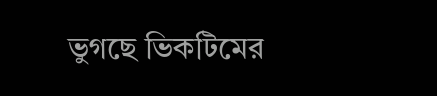ভুগছে ভিকটিমের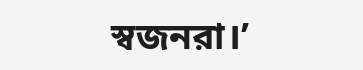স্বজনরা।’